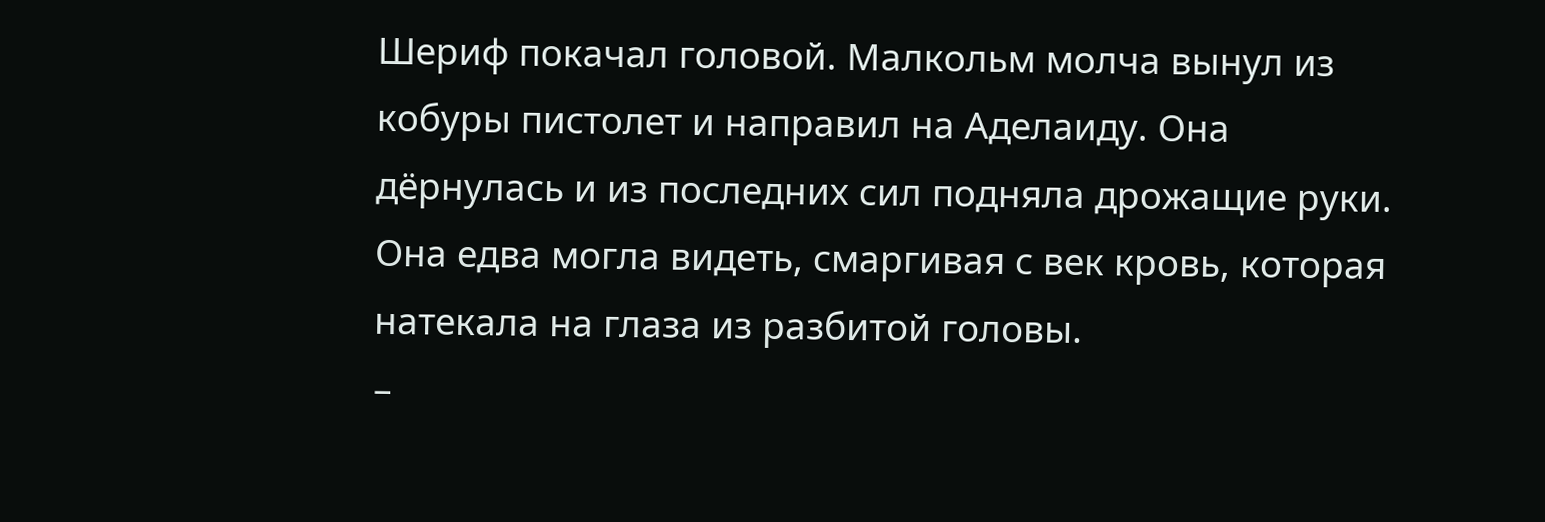Шериф покачал головой. Малкольм молча вынул из кобуры пистолет и направил на Аделаиду. Она дёрнулась и из последних сил подняла дрожащие руки. Она едва могла видеть, смаргивая с век кровь, которая натекала на глаза из разбитой головы.
–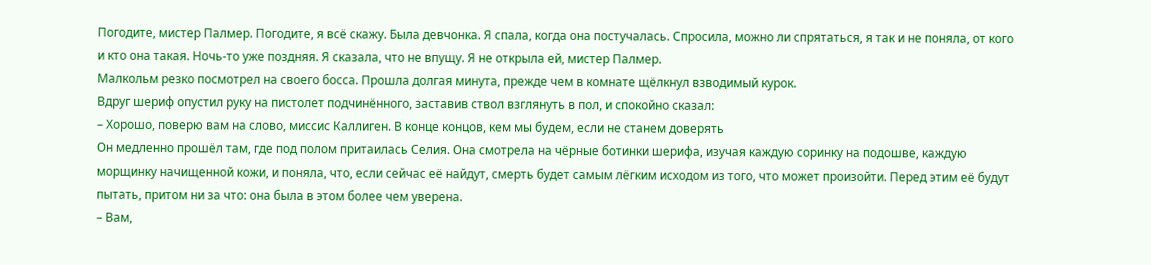Погодите, мистер Палмер. Погодите, я всё скажу. Была девчонка. Я спала, когда она постучалась. Спросила, можно ли спрятаться, я так и не поняла, от кого и кто она такая. Ночь-то уже поздняя. Я сказала, что не впущу. Я не открыла ей, мистер Палмер.
Малкольм резко посмотрел на своего босса. Прошла долгая минута, прежде чем в комнате щёлкнул взводимый курок.
Вдруг шериф опустил руку на пистолет подчинённого, заставив ствол взглянуть в пол, и спокойно сказал:
– Хорошо, поверю вам на слово, миссис Каллиген. В конце концов, кем мы будем, если не станем доверять
Он медленно прошёл там, где под полом притаилась Селия. Она смотрела на чёрные ботинки шерифа, изучая каждую соринку на подошве, каждую морщинку начищенной кожи, и поняла, что, если сейчас её найдут, смерть будет самым лёгким исходом из того, что может произойти. Перед этим её будут пытать, притом ни за что: она была в этом более чем уверена.
– Вам,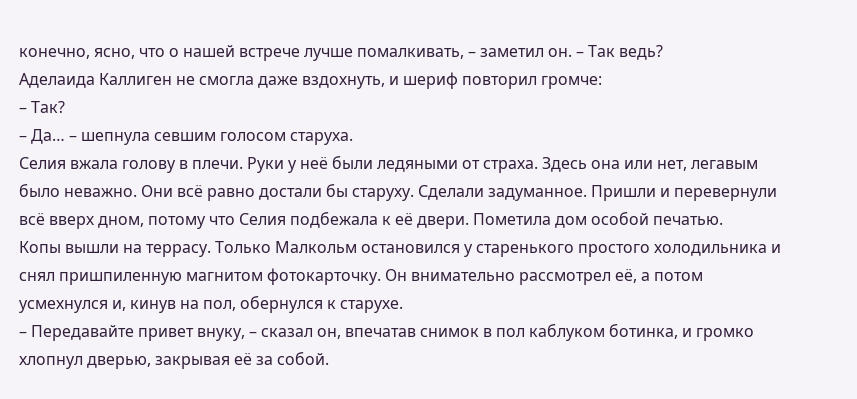конечно, ясно, что о нашей встрече лучше помалкивать, – заметил он. – Так ведь?
Аделаида Каллиген не смогла даже вздохнуть, и шериф повторил громче:
– Так?
– Да… – шепнула севшим голосом старуха.
Селия вжала голову в плечи. Руки у неё были ледяными от страха. Здесь она или нет, легавым было неважно. Они всё равно достали бы старуху. Сделали задуманное. Пришли и перевернули всё вверх дном, потому что Селия подбежала к её двери. Пометила дом особой печатью.
Копы вышли на террасу. Только Малкольм остановился у старенького простого холодильника и снял пришпиленную магнитом фотокарточку. Он внимательно рассмотрел её, а потом усмехнулся и, кинув на пол, обернулся к старухе.
– Передавайте привет внуку, – сказал он, впечатав снимок в пол каблуком ботинка, и громко хлопнул дверью, закрывая её за собой.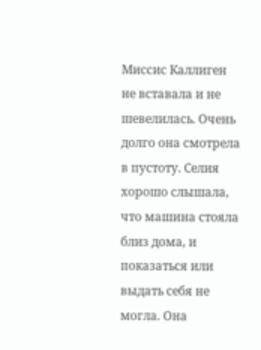Миссис Каллиген не вставала и не шевелилась. Очень долго она смотрела в пустоту. Селия хорошо слышала, что машина стояла близ дома, и показаться или выдать себя не могла. Она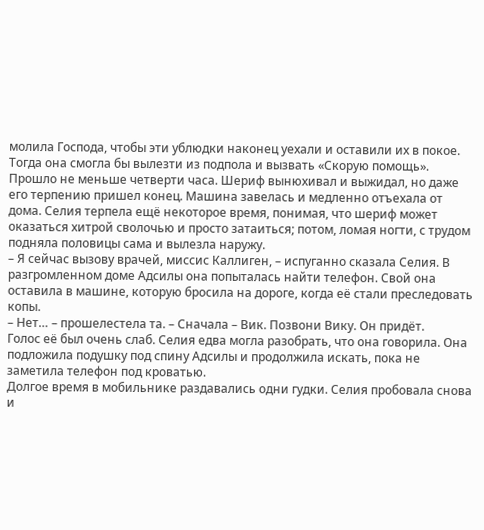молила Господа, чтобы эти ублюдки наконец уехали и оставили их в покое. Тогда она смогла бы вылезти из подпола и вызвать «Скорую помощь».
Прошло не меньше четверти часа. Шериф вынюхивал и выжидал, но даже его терпению пришел конец. Машина завелась и медленно отъехала от дома. Селия терпела ещё некоторое время, понимая, что шериф может оказаться хитрой сволочью и просто затаиться; потом, ломая ногти, с трудом подняла половицы сама и вылезла наружу.
– Я сейчас вызову врачей, миссис Каллиген, – испуганно сказала Селия. В разгромленном доме Адсилы она попыталась найти телефон. Свой она оставила в машине, которую бросила на дороге, когда её стали преследовать копы.
– Нет… – прошелестела та. – Сначала – Вик. Позвони Вику. Он придёт.
Голос её был очень слаб. Селия едва могла разобрать, что она говорила. Она подложила подушку под спину Адсилы и продолжила искать, пока не заметила телефон под кроватью.
Долгое время в мобильнике раздавались одни гудки. Селия пробовала снова и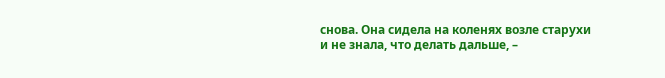снова. Она сидела на коленях возле старухи и не знала, что делать дальше, –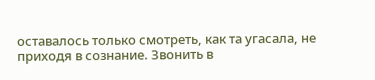оставалось только смотреть, как та угасала, не приходя в сознание. Звонить в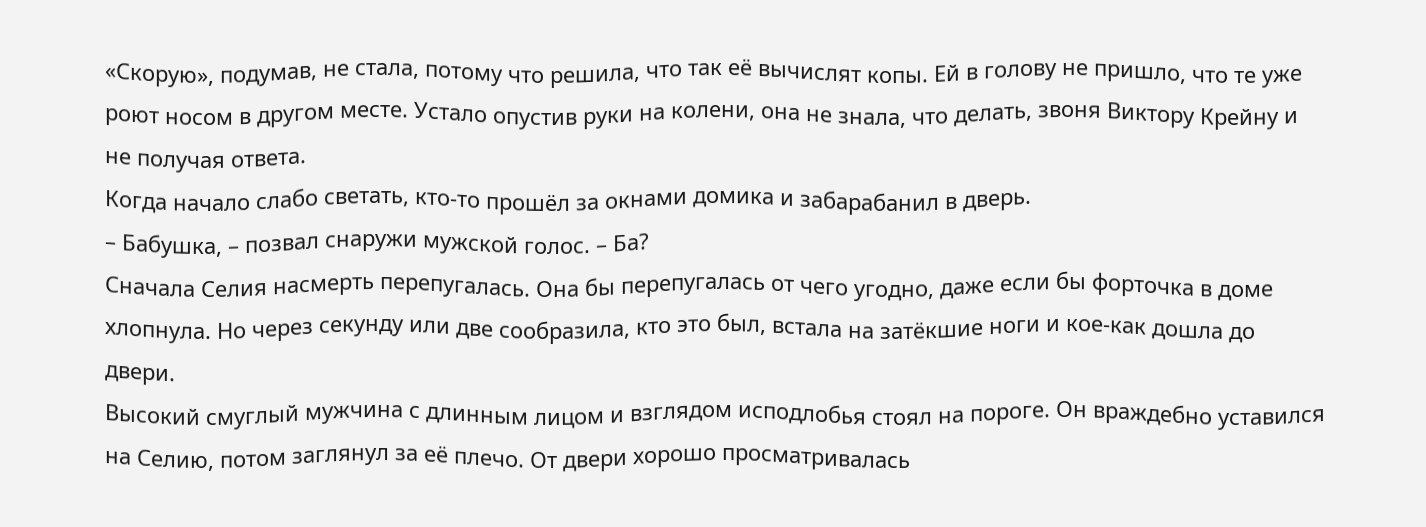«Скорую», подумав, не стала, потому что решила, что так её вычислят копы. Ей в голову не пришло, что те уже роют носом в другом месте. Устало опустив руки на колени, она не знала, что делать, звоня Виктору Крейну и не получая ответа.
Когда начало слабо светать, кто-то прошёл за окнами домика и забарабанил в дверь.
– Бабушка, – позвал снаружи мужской голос. – Ба?
Сначала Селия насмерть перепугалась. Она бы перепугалась от чего угодно, даже если бы форточка в доме хлопнула. Но через секунду или две сообразила, кто это был, встала на затёкшие ноги и кое-как дошла до двери.
Высокий смуглый мужчина с длинным лицом и взглядом исподлобья стоял на пороге. Он враждебно уставился на Селию, потом заглянул за её плечо. От двери хорошо просматривалась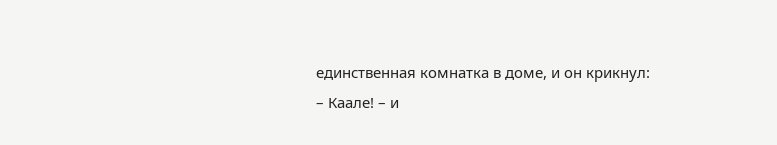единственная комнатка в доме, и он крикнул:
– Каале! – и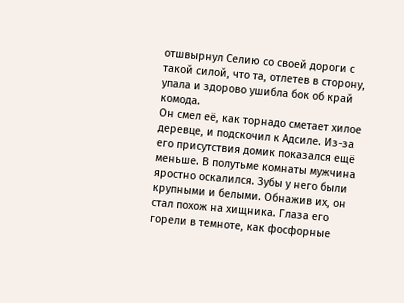отшвырнул Селию со своей дороги с такой силой, что та, отлетев в сторону, упала и здорово ушибла бок об край комода.
Он смел её, как торнадо сметает хилое деревце, и подскочил к Адсиле. Из-за его присутствия домик показался ещё меньше. В полутьме комнаты мужчина яростно оскалился. Зубы у него были крупными и белыми. Обнажив их, он стал похож на хищника. Глаза его горели в темноте, как фосфорные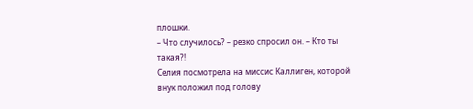плошки.
– Что случилось? – резко спросил он. – Кто ты такая?!
Селия посмотрела на миссис Каллиген, которой внук положил под голову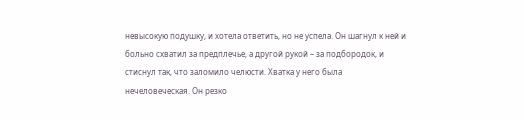невысокую подушку, и хотела ответить, но не успела. Он шагнул к ней и больно схватил за предплечье, а другой рукой – за подбородок, и стиснул так, что заломило челюсти. Хватка у него была нечеловеческая. Он резко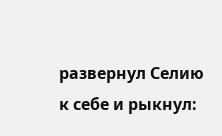развернул Селию к себе и рыкнул: